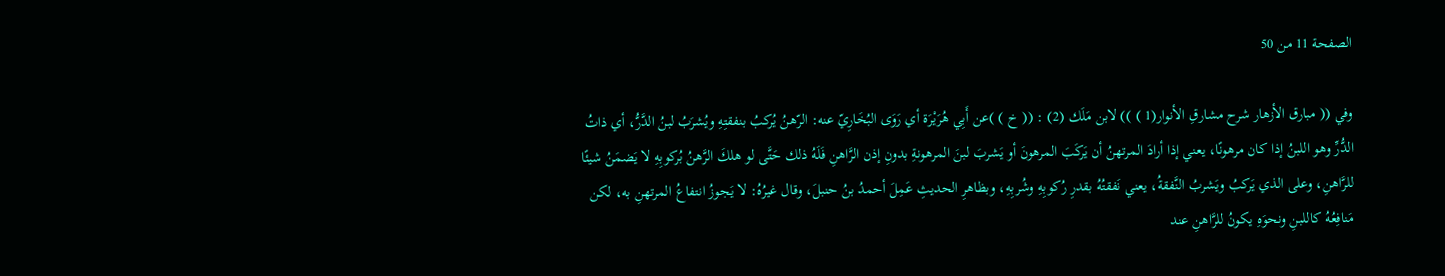الصفحة 11 من 50

وفي (( مبارق الأزهار شرح مشارقِ الأنوار(1 ) )) لابن مَلَك (2) : (( خ ) )عن أَبِي هُرَيْرَة أي رَوَى البُخَارِيّ عنه: الرّهنُ يُركبُ بنفقتِهِ ويُشرَبُ لبنُ الدَّرُّ، أي ذاتُ الدُّرِّ وهو اللبنُ إذا كان مرهونًا، يعني إذا أرادَ المرتهنُ أن يَركَبَ المرهونَ أو يَشربَ لبنَ المرهونةِ بدونِ إذن الرَّاهنِ فَلَهُ ذلك حَتَّى لو هلكَ الرَّهنُ بُركوبِهِ لا يَضمَنُ شيئًا للرَّاهنِ، وعلى الذي يَركبُ ويَشربُ النَّفقةُ، يعني نَفقتُهُ بقدرِ رُكوبِهِ وشُربِهِ، وبظاهرِ الحديثِ عَمِلَ أحمدُ بنُ حنبلَ، وقال غيرُهُ: لا يَجوزُ انتفاعُ المرتهنِ به، لكن مَنافِعُهُ كاللبنِ ونحوَهِ يكونُ للرَّاهنِ عند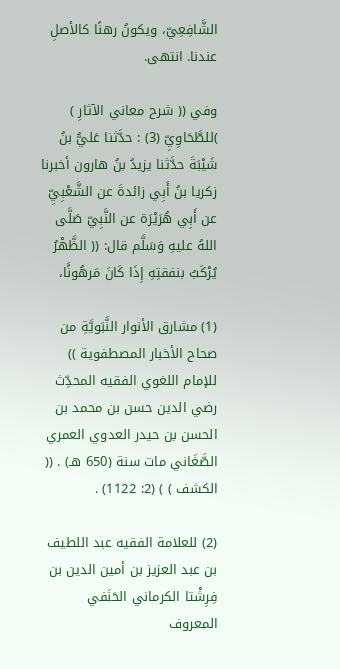الشَّافِعِيّ، ويكونُ رهنًا كالأصلِ عندنا. انتهى.

وفي (( شرح معاني الآثارِ ) )للطَّحَاوِيِّ (3) : حدَّثنا عَليُّ بنُ شَيْبَةَ حدَّثنا يزيدُ بنُ هارون أخبرنا زكريا بنُ أَبِي زائدةَ عن الشَّعْبِيِّ عن أَبِي هُرَيْرَة عن النَّبِيّ صَلَّى اللهُ عليهِ وَسَلَّم قال: (( الظَّهْرُ يُرْكَبُ بنفقتِهِ إِذَا كَانَ مَرهُونًَا،

(1) مشارق الأنوار النَّبَويَّةِ من صحاح الأخبار المصطفوية )) للإمام اللغوي الفقيه المحدِّث رضي الدين حسن بن محمد بن الحسن بن حيدر العدوي العمري الصَّغَاني مات سنة (650 هـ) . (( الكشف ) ) (2: 1122) .

(2) للعلامة الفقيه عبد اللطيف بن عبد العزيز بن أمين الدين بن فِرِشْتا الكرماني الحَنَفي المعروف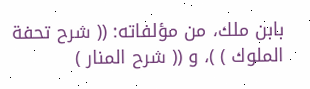بابن ملك، من مؤلفاته: (( شرح تحفة الملوك ) )، و (( شرح المنار )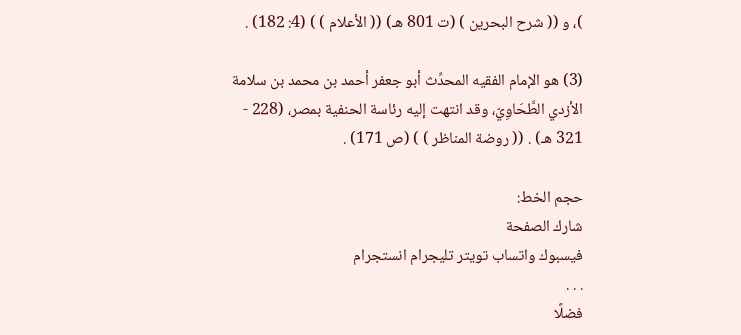)، و (( شرح البحرين ) (ت 801 هـ) (( الأعلام ) ) (4: 182) .

(3) هو الإمام الفقيه المحدِّث أبو جعفر أحمد بن محمد بن سلامة الأزدي الطَّحَاوِيّ، وقد انتهت إليه رئاسة الحنفية بمصر، (228 - 321 هـ) . (( روضة المناظر ) ) (ص 171) .

حجم الخط:
شارك الصفحة
فيسبوك واتساب تويتر تليجرام انستجرام
. . .
فضلًا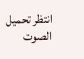انتظر تحميل الصوت